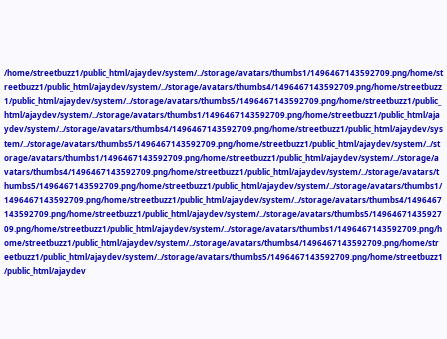/home/streetbuzz1/public_html/ajaydev/system/../storage/avatars/thumbs1/1496467143592709.png/home/streetbuzz1/public_html/ajaydev/system/../storage/avatars/thumbs4/1496467143592709.png/home/streetbuzz1/public_html/ajaydev/system/../storage/avatars/thumbs5/1496467143592709.png/home/streetbuzz1/public_html/ajaydev/system/../storage/avatars/thumbs1/1496467143592709.png/home/streetbuzz1/public_html/ajaydev/system/../storage/avatars/thumbs4/1496467143592709.png/home/streetbuzz1/public_html/ajaydev/system/../storage/avatars/thumbs5/1496467143592709.png/home/streetbuzz1/public_html/ajaydev/system/../storage/avatars/thumbs1/1496467143592709.png/home/streetbuzz1/public_html/ajaydev/system/../storage/avatars/thumbs4/1496467143592709.png/home/streetbuzz1/public_html/ajaydev/system/../storage/avatars/thumbs5/1496467143592709.png/home/streetbuzz1/public_html/ajaydev/system/../storage/avatars/thumbs1/1496467143592709.png/home/streetbuzz1/public_html/ajaydev/system/../storage/avatars/thumbs4/1496467143592709.png/home/streetbuzz1/public_html/ajaydev/system/../storage/avatars/thumbs5/1496467143592709.png/home/streetbuzz1/public_html/ajaydev/system/../storage/avatars/thumbs1/1496467143592709.png/home/streetbuzz1/public_html/ajaydev/system/../storage/avatars/thumbs4/1496467143592709.png/home/streetbuzz1/public_html/ajaydev/system/../storage/avatars/thumbs5/1496467143592709.png/home/streetbuzz1/public_html/ajaydev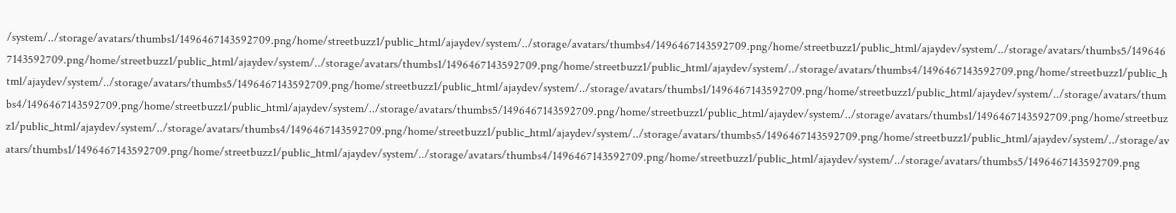/system/../storage/avatars/thumbs1/1496467143592709.png/home/streetbuzz1/public_html/ajaydev/system/../storage/avatars/thumbs4/1496467143592709.png/home/streetbuzz1/public_html/ajaydev/system/../storage/avatars/thumbs5/1496467143592709.png/home/streetbuzz1/public_html/ajaydev/system/../storage/avatars/thumbs1/1496467143592709.png/home/streetbuzz1/public_html/ajaydev/system/../storage/avatars/thumbs4/1496467143592709.png/home/streetbuzz1/public_html/ajaydev/system/../storage/avatars/thumbs5/1496467143592709.png/home/streetbuzz1/public_html/ajaydev/system/../storage/avatars/thumbs1/1496467143592709.png/home/streetbuzz1/public_html/ajaydev/system/../storage/avatars/thumbs4/1496467143592709.png/home/streetbuzz1/public_html/ajaydev/system/../storage/avatars/thumbs5/1496467143592709.png/home/streetbuzz1/public_html/ajaydev/system/../storage/avatars/thumbs1/1496467143592709.png/home/streetbuzz1/public_html/ajaydev/system/../storage/avatars/thumbs4/1496467143592709.png/home/streetbuzz1/public_html/ajaydev/system/../storage/avatars/thumbs5/1496467143592709.png/home/streetbuzz1/public_html/ajaydev/system/../storage/avatars/thumbs1/1496467143592709.png/home/streetbuzz1/public_html/ajaydev/system/../storage/avatars/thumbs4/1496467143592709.png/home/streetbuzz1/public_html/ajaydev/system/../storage/avatars/thumbs5/1496467143592709.png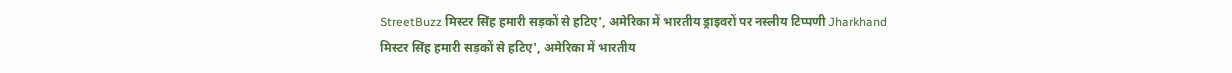StreetBuzz मिस्टर सिंह हमारी सड़कों से हटिए', अमेरिका में भारतीय ड्राइवरों पर नस्लीय टिप्पणी Jharkhand
मिस्टर सिंह हमारी सड़कों से हटिए', अमेरिका में भारतीय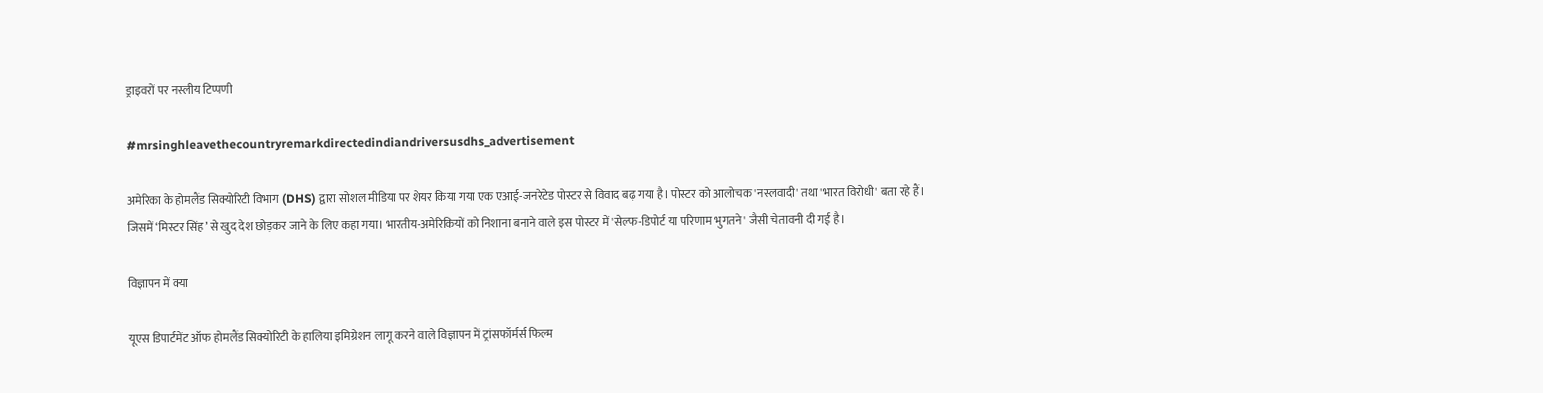ड्राइवरों पर नस्लीय टिप्पणी

#mrsinghleavethecountryremarkdirectedindiandriversusdhs_advertisement

अमेरिका के होमलैंड सिक्योरिटी विभाग (DHS) द्वारा सोशल मीडिया पर शेयर किया गया एक एआई-जनरेटेड पोस्टर से विवाद बढ़ गया है। पोस्टर को आलोचक 'नस्लवादी' तथा 'भारत विरोधी' बता रहे हैं। जिसमें ‘मिस्टर सिंह’ से खुद देश छोड़कर जाने के लिए कहा गया। भारतीय-अमेरिकियों को निशाना बनाने वाले इस पोस्टर में 'सेल्फ-डिपोर्ट या परिणाम भुगतने' जैसी चेतावनी दी गई है।

विज्ञापन में क्या

यूएस डिपार्टमेंट ऑफ होमलैंड सिक्योरिटी के हालिया इमिग्रेशन लागू करने वाले विज्ञापन में ट्रांसफॉर्मर्स फिल्म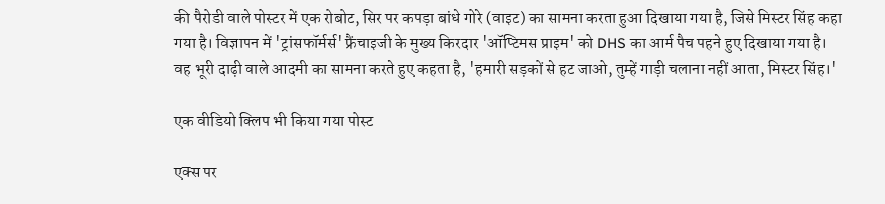की पैरोडी वाले पोस्टर में एक रोबोट, सिर पर कपड़ा बांधे गोरे (वाइट) का सामना करता हुआ दिखाया गया है, जिसे मिस्टर सिंह कहा गया है। विज्ञापन में 'ट्रांसफॉर्मर्स' फ्रैंचाइजी के मुख्य किरदार 'ऑप्टिमस प्राइम' को DHS का आर्म पैच पहने हुए दिखाया गया है। वह भूरी दाढ़ी वाले आदमी का सामना करते हुए कहता है, 'हमारी सड़कों से हट जाओ, तुम्हें गाड़ी चलाना नहीं आता, मिस्टर सिंह।'

एक वीडियो क्लिप भी किया गया पोस्ट

एक्स पर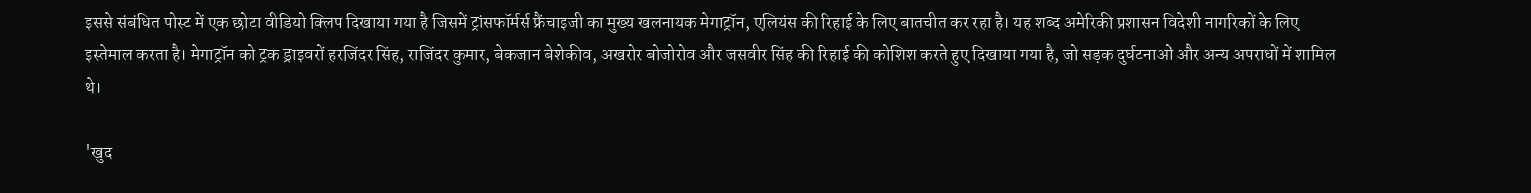इससे संबंधित पोस्ट में एक छोटा वीडियो क्लिप दिखाया गया है जिसमें ट्रांसफॉर्मर्स फ्रैंचाइजी का मुख्य खलनायक मेगाट्रॉन, एलियंस की रिहाई के लिए बातचीत कर रहा है। यह शब्द अमेरिकी प्रशासन विदेशी नागरिकों के लिए इस्तेमाल करता है। मेगाट्रॉन को ट्रक ड्राइवरों हरजिंदर सिंह, राजिंदर कुमार, बेकजान बेशेकीव, अखरोर बोजोरोव और जसवीर सिंह की रिहाई की कोशिश करते हुए दिखाया गया है, जो सड़क दुर्घटनाओं और अन्य अपराधों में शामिल थे।

'खुद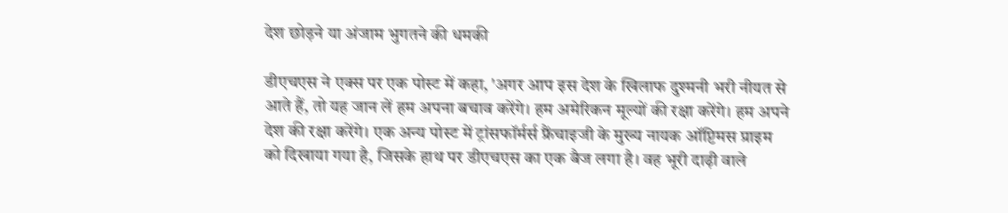देश छोड़ने या अंजाम भुगतने की धमकी

डीएचएस ने एक्स पर एक पोस्ट में कहा, 'अगर आप इस देश के खिलाफ दुश्मनी भरी नीयत से आते हैं, तो यह जान लें हम अपना बचाव करेंगे। हम अमेरिकन मूल्यों की रक्षा करेंगे। हम अपने देश की रक्षा करेंगे। एक अन्य पोस्ट में ट्रांसफॉर्मर्स फ्रैंचाइजी के मुख्य नायक ऑप्टिमस प्राइम को दिखाया गया है, जिसके हाथ पर डीएचएस का एक बैज लगा है। वह भूरी दाढ़ी वाले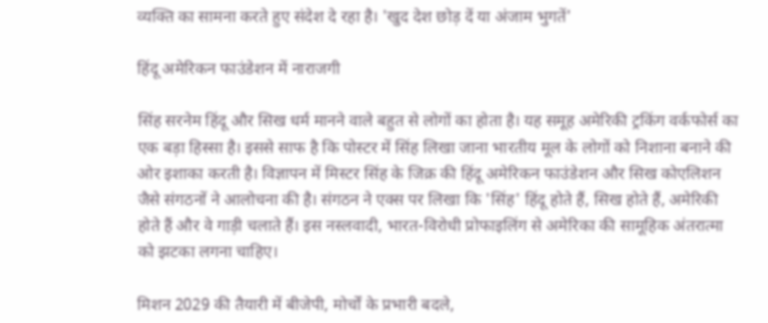व्यक्ति का सामना करते हुए संदेश दे रहा है। 'खुद देश छोड़ दें या अंजाम भुगतें'

हिंदू अमेरिकन फाउंडेशन में नाराजगी

सिंह सरनेम हिंदू और सिख धर्म मानने वाले बहुत से लोगों का होता है। यह समूह अमेरिकी ट्रकिंग वर्कफोर्स का एक बड़ा हिस्सा है। इससे साफ है कि पोस्टर में सिंह लिखा जाना भारतीय मूल के लोगों को निशाना बनाने की ओर इशाका करती है। विज्ञापन में मिस्टर सिंह के जिक्र की हिंदू अमेरिकन फाउंडेशन और सिख कोएलिशन जैसे संगठनों ने आलोचना की है। संगठन ने एक्स पर लिखा कि 'सिंह' हिंदू होते हैं, सिख होते हैं, अमेरिकी होते हैं और वे गाड़ी चलाते हैं। इस नस्लवादी, भारत-विरोधी प्रोफाइलिंग से अमेरिका की सामूहिक अंतरात्मा को झटका लगना चाहिए।

मिशन 2029 की तैयारी में बीजेपी, मोर्चों के प्रभारी बदले,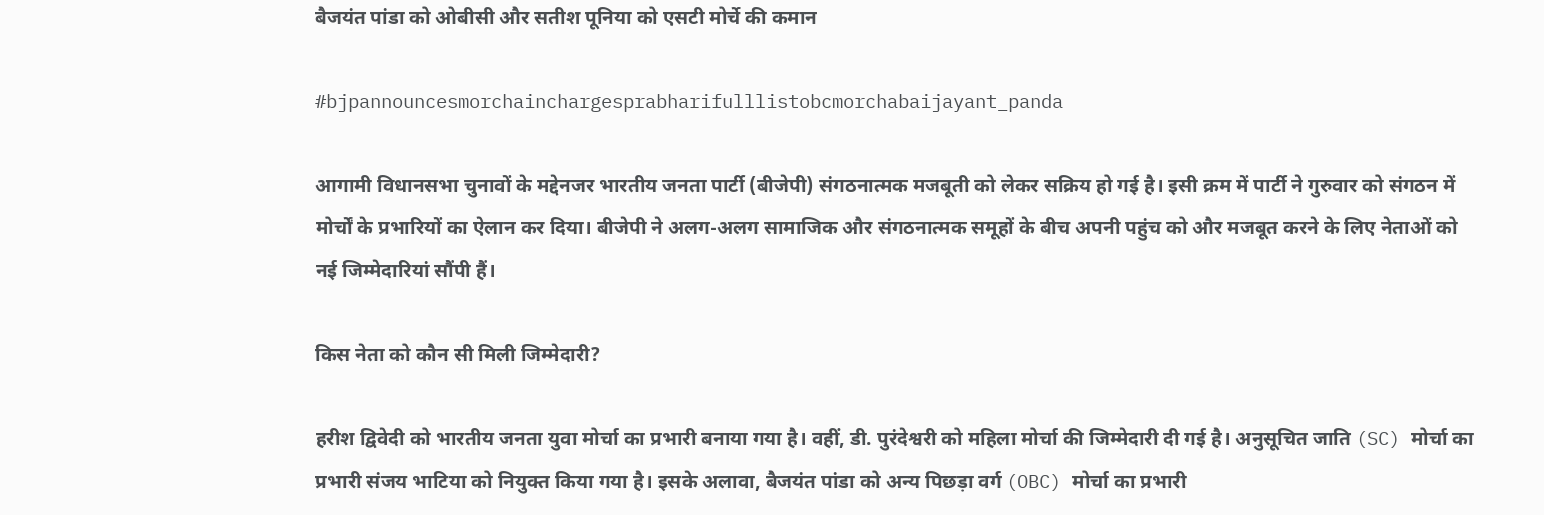बैजयंत पांडा को ओबीसी और सतीश पूनिया को एसटी मोर्चे की कमान

#bjpannouncesmorchainchargesprabharifulllistobcmorchabaijayant_panda

आगामी विधानसभा चुनावों के मद्देनजर भारतीय जनता पार्टी (बीजेपी) संगठनात्मक मजबूती को लेकर सक्रिय हो गई है। इसी क्रम में पार्टी ने गुरुवार को संगठन में मोर्चों के प्रभारियों का ऐलान कर दिया। बीजेपी ने अलग-अलग सामाजिक और संगठनात्मक समूहों के बीच अपनी पहुंच को और मजबूत करने के लिए नेताओं को नई जिम्मेदारियां सौंपी हैं।

किस नेता को कौन सी मिली जिम्मेदारी?

हरीश द्विवेदी को भारतीय जनता युवा मोर्चा का प्रभारी बनाया गया है। वहीं, डी. पुरंदेश्वरी को महिला मोर्चा की जिम्मेदारी दी गई है। अनुसूचित जाति (SC) मोर्चा का प्रभारी संजय भाटिया को नियुक्त किया गया है। इसके अलावा, बैजयंत पांडा को अन्य पिछड़ा वर्ग (OBC) मोर्चा का प्रभारी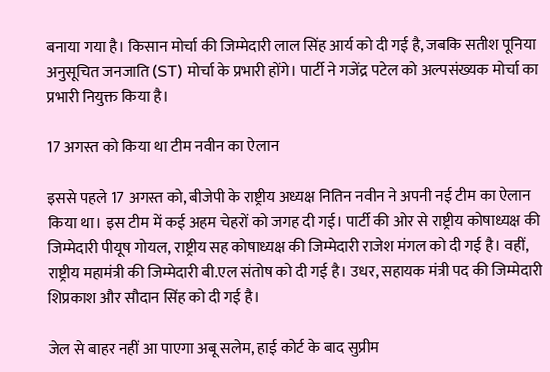बनाया गया है। किसान मोर्चा की जिम्मेदारी लाल सिंह आर्य को दी गई है, जबकि सतीश पूनिया अनुसूचित जनजाति (ST) मोर्चा के प्रभारी होंगे। पार्टी ने गजेंद्र पटेल को अल्पसंख्यक मोर्चा का प्रभारी नियुक्त किया है।

17 अगस्त को किया था टीम नवीन का ऐलान

इससे पहले 17 अगस्त को, बीजेपी के राष्ट्रीय अध्यक्ष नितिन नवीन ने अपनी नई टीम का ऐलान किया था। इस टीम में कई अहम चेहरों को जगह दी गई। पार्टी की ओर से राष्ट्रीय कोषाध्यक्ष की जिम्मेदारी पीयूष गोयल, राष्ट्रीय सह कोषाध्यक्ष की जिम्मेदारी राजेश मंगल को दी गई है। वहीं, राष्ट्रीय महामंत्री की जिम्मेदारी बी.एल संतोष को दी गई है। उधर, सहायक मंत्री पद की जिम्मेदारी शिप्रकाश और सौदान सिंह को दी गई है।

जेल से बाहर नहीं आ पाएगा अबू सलेम, हाई कोर्ट के बाद सुप्रीम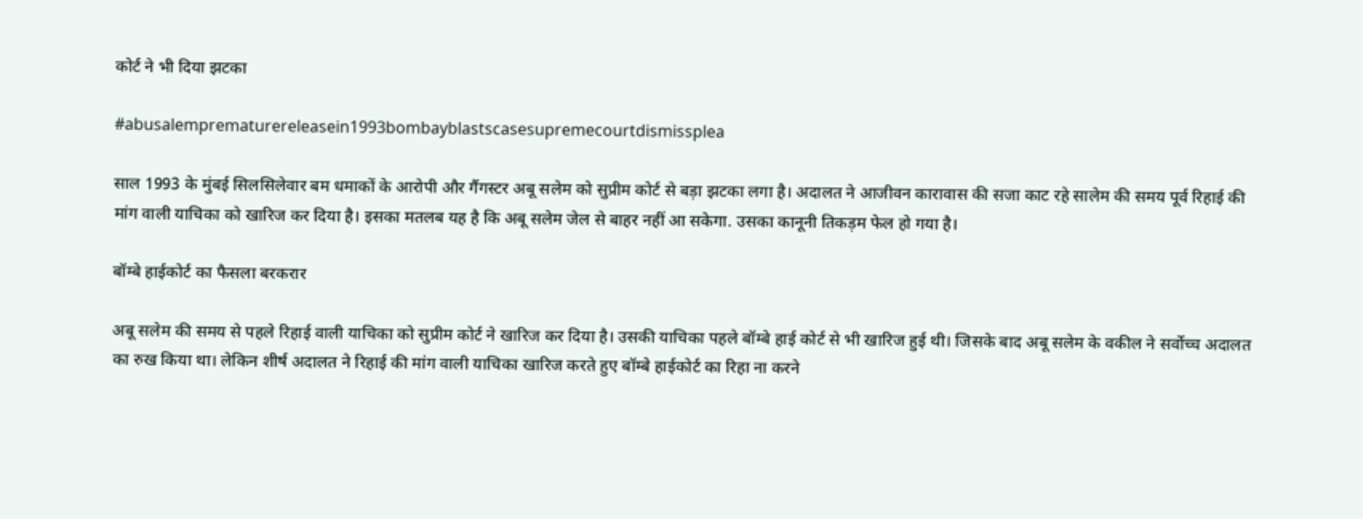कोर्ट ने भी दिया झटका

#abusalemprematurereleasein1993bombayblastscasesupremecourtdismissplea

साल 1993 के मुंबई सिलसिलेवार बम धमाकों के आरोपी और गैंगस्टर अबू सलेम को सुप्रीम कोर्ट से बड़ा झटका लगा है। अदालत ने आजीवन कारावास की सजा काट रहे सालेम की समय पूर्व रिहाई की मांग वाली याचिका को खारिज कर दिया है। इसका मतलब यह है कि अबू सलेम जेल से बाहर नहीं आ सकेगा. उसका कानूनी तिकड़म फेल हो गया है।

बॉम्बे हाईकोर्ट का फैसला बरकरार

अबू सलेम की समय से पहले रिहाई वाली याचिका को सुप्रीम कोर्ट ने खारिज कर दिया है। उसकी याचिका पहले बॉम्बे हाई कोर्ट से भी खारिज हुई थी। जिसके बाद अबू सलेम के वकील ने सर्वोच्च अदालत का रुख किया था। लेकिन शीर्ष अदालत ने रिहाई की मांग वाली याचिका खारिज करते हुए बॉम्बे हाईकोर्ट का रिहा ना करने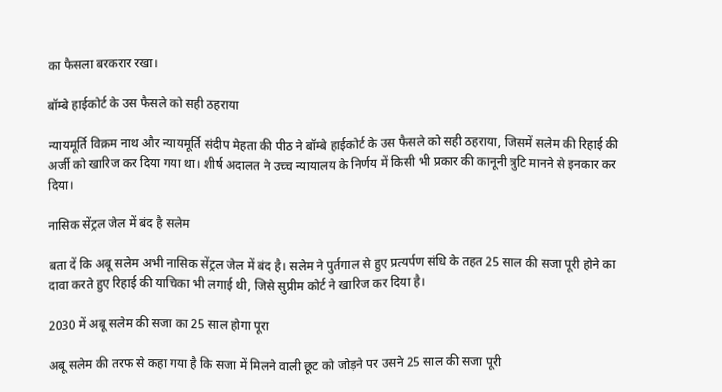का फैसला बरकरार रखा।

बॉम्बे हाईकोर्ट के उस फैसले को सही ठहराया

न्यायमूर्ति विक्रम नाथ और न्यायमूर्ति संदीप मेहता की पीठ ने बॉम्बे हाईकोर्ट के उस फैसले को सही ठहराया, जिसमें सलेम की रिहाई की अर्जी को खारिज कर दिया गया था। शीर्ष अदालत ने उच्च न्यायालय के निर्णय में किसी भी प्रकार की कानूनी त्रुटि मानने से इनकार कर दिया।

नासिक सेंट्रल जेल में बंद है सलेम

बता दें कि अबू सलेम अभी नासिक सेंट्रल जेल में बंद है। सलेम ने पुर्तगाल से हुए प्रत्यर्पण संधि के तहत 25 साल की सजा पूरी होने का दावा करते हुए रिहाई की याचिका भी लगाई थी, जिसे सुप्रीम कोर्ट ने खारिज कर दिया है।

2030 में अबू सलेम की सजा का 25 साल होगा पूरा

अबू सलेम की तरफ से कहा गया है कि सजा में मिलने वाली छूट को जोड़ने पर उसने 25 साल की सजा पूरी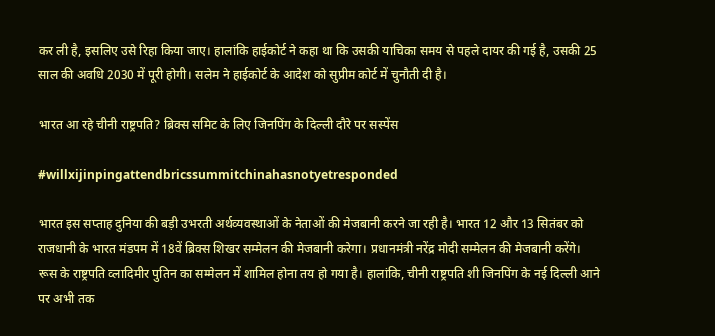कर ली है, इसलिए उसे रिहा किया जाए। हालांकि हाईकोर्ट ने कहा था कि उसकी याचिका समय से पहले दायर की गई है, उसकी 25 साल की अवधि 2030 में पूरी होगी। सलेम ने हाईकोर्ट के आदेश को सुप्रीम कोर्ट में चुनौती दी है।

भारत आ रहे चीनी राष्ट्रपति? ब्रिक्स समिट के लिए जिनपिंग के दिल्ली दौरे पर सस्पेंस

#willxijinpingattendbricssummitchinahasnotyetresponded

भारत इस सप्ताह दुनिया की बड़ी उभरती अर्थव्यवस्थाओं के नेताओं की मेजबानी करने जा रही है। भारत 12 और 13 सितंबर को राजधानी के भारत मंडपम में 18वें ब्रिक्स शिखर सम्मेलन की मेजबानी करेगा। प्रधानमंत्री नरेंद्र मोदी सम्मेलन की मेजबानी करेंगे। रूस के राष्ट्रपति व्लादिमीर पुतिन का सम्मेलन में शामिल होना तय हो गया है। हालांकि, चीनी राष्ट्रपति शी जिनपिंग के नई दिल्ली आने पर अभी तक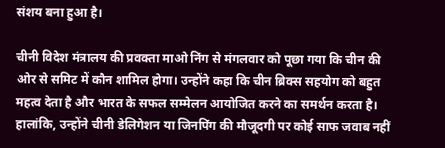संशय बना हुआ है।

चीनी विदेश मंत्रालय की प्रवक्ता माओ निंग से मंगलवार को पूछा गया कि चीन की ओर से समिट में कौन शामिल होगा। उन्होंने कहा कि चीन ब्रिक्स सहयोग को बहुत महत्व देता है और भारत के सफल सम्मेलन आयोजित करने का समर्थन करता है। हालांकि, उन्होंने चीनी डेलिगेशन या जिनपिंग की मौजूदगी पर कोई साफ जवाब नहीं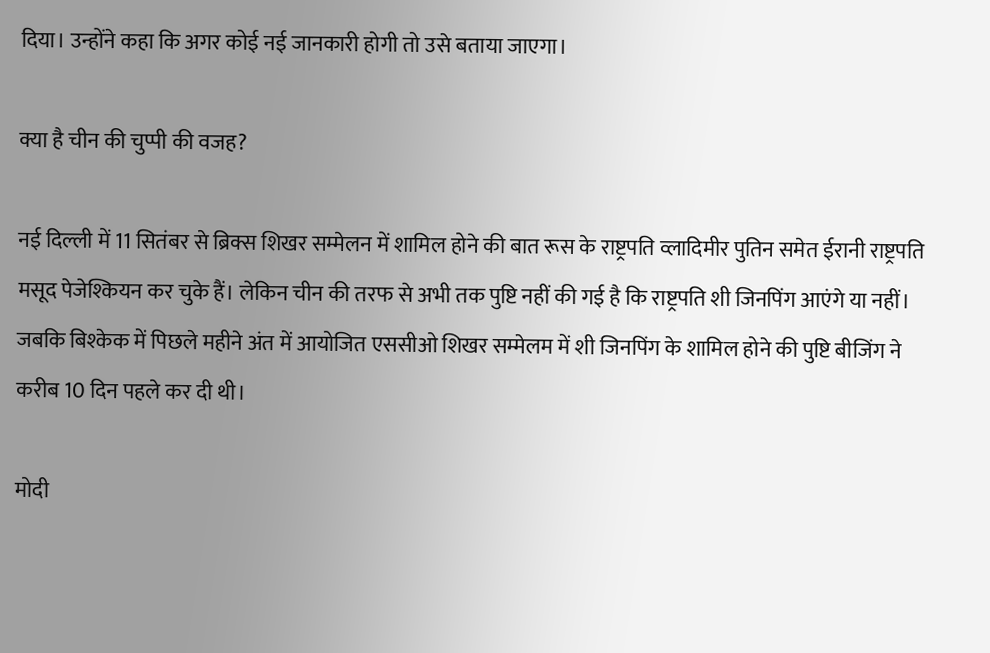दिया। उन्होंने कहा कि अगर कोई नई जानकारी होगी तो उसे बताया जाएगा।

क्या है चीन की चुप्पी की वजह?

नई दिल्ली में 11 सितंबर से ब्रिक्स शिखर सम्मेलन में शामिल होने की बात रूस के राष्ट्रपति व्लादिमीर पुतिन समेत ईरानी राष्ट्रपति मसूद पेजेश्कियन कर चुके हैं। लेकिन चीन की तरफ से अभी तक पुष्टि नहीं की गई है कि राष्ट्रपति शी जिनपिंग आएंगे या नहीं। जबकि बिश्केक में पिछले महीने अंत में आयोजित एससीओ शिखर सम्मेलम में शी जिनपिंग के शामिल होने की पुष्टि बीजिंग ने करीब 10 दिन पहले कर दी थी।

मोदी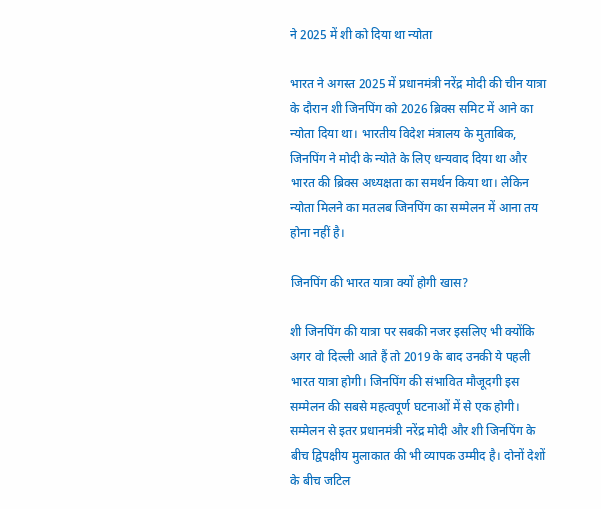ने 2025 में शी को दिया था न्योता

भारत ने अगस्त 2025 में प्रधानमंत्री नरेंद्र मोदी की चीन यात्रा के दौरान शी जिनपिंग को 2026 ब्रिक्स समिट में आने का न्योता दिया था। भारतीय विदेश मंत्रालय के मुताबिक, जिनपिंग ने मोदी के न्योते के लिए धन्यवाद दिया था और भारत की ब्रिक्स अध्यक्षता का समर्थन किया था। लेकिन न्योता मिलने का मतलब जिनपिंग का सम्मेलन में आना तय होना नहीं है।

जिनपिंग की भारत यात्रा क्यों होगी खास?

शी जिनपिंग की यात्रा पर सबकी नजर इसलिए भी क्योंकि अगर वो दिल्ली आते हैं तो 2019 के बाद उनकी ये पहली भारत यात्रा होगी। जिनपिंग की संभावित मौजूदगी इस सम्मेलन की सबसे महत्वपूर्ण घटनाओं में से एक होगी। सम्मेलन से इतर प्रधानमंत्री नरेंद्र मोदी और शी जिनपिंग के बीच द्विपक्षीय मुलाकात की भी व्यापक उम्मीद है। दोनों देशों के बीच जटिल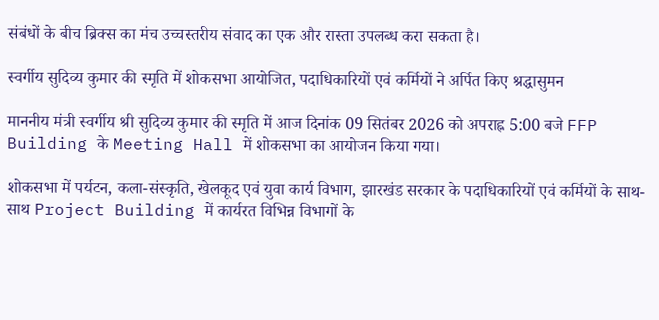संबंधों के बीच ब्रिक्स का मंच उच्चस्तरीय संवाद का एक और रास्ता उपलब्ध करा सकता है।

स्वर्गीय सुदिव्य कुमार की स्मृति में शोकसभा आयोजित, पदाधिकारियों एवं कर्मियों ने अर्पित किए श्रद्धासुमन

माननीय मंत्री स्वर्गीय श्री सुदिव्य कुमार की स्मृति में आज दिनांक 09 सितंबर 2026 को अपराह्न 5:00 बजे FFP Building के Meeting Hall में शोकसभा का आयोजन किया गया।

शोकसभा में पर्यटन, कला-संस्कृति, खेलकूद एवं युवा कार्य विभाग, झारखंड सरकार के पदाधिकारियों एवं कर्मियों के साथ-साथ Project Building में कार्यरत विभिन्न विभागों के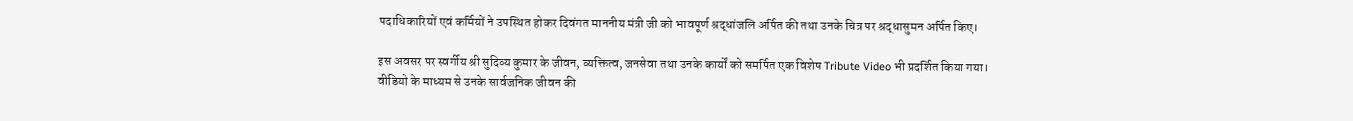पदाधिकारियों एवं कर्मियों ने उपस्थित होकर दिवंगत माननीय मंत्री जी को भावपूर्ण श्रद्धांजलि अर्पित की तथा उनके चित्र पर श्रद्धासुमन अर्पित किए।

इस अवसर पर स्वर्गीय श्री सुदिव्य कुमार के जीवन, व्यक्तित्व, जनसेवा तथा उनके कार्यों को समर्पित एक विशेष Tribute Video भी प्रदर्शित किया गया। वीडियो के माध्यम से उनके सार्वजनिक जीवन की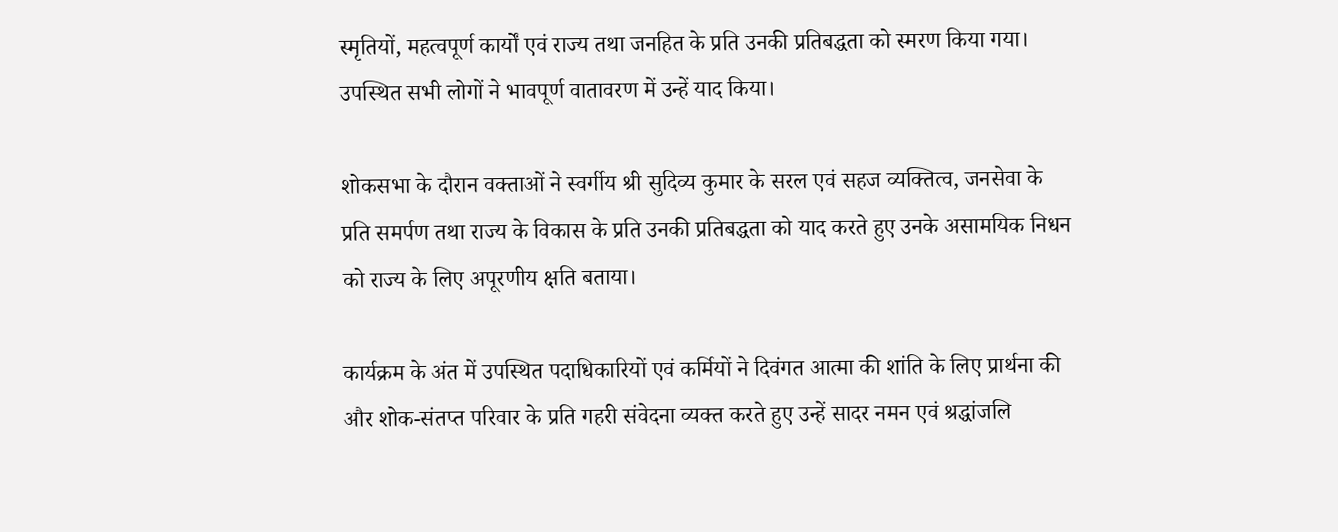स्मृतियों, महत्वपूर्ण कार्यों एवं राज्य तथा जनहित के प्रति उनकी प्रतिबद्धता को स्मरण किया गया। उपस्थित सभी लोगों ने भावपूर्ण वातावरण में उन्हें याद किया।

शोकसभा के दौरान वक्ताओं ने स्वर्गीय श्री सुदिव्य कुमार के सरल एवं सहज व्यक्तित्व, जनसेवा के प्रति समर्पण तथा राज्य के विकास के प्रति उनकी प्रतिबद्धता को याद करते हुए उनके असामयिक निधन को राज्य के लिए अपूरणीय क्षति बताया।

कार्यक्रम के अंत में उपस्थित पदाधिकारियों एवं कर्मियों ने दिवंगत आत्मा की शांति के लिए प्रार्थना की और शोक-संतप्त परिवार के प्रति गहरी संवेदना व्यक्त करते हुए उन्हें सादर नमन एवं श्रद्धांजलि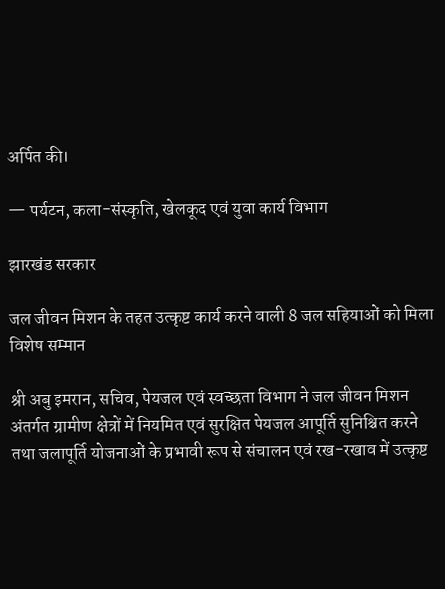अर्पित की।

— पर्यटन, कला-संस्कृति, खेलकूद एवं युवा कार्य विभाग

झारखंड सरकार

जल जीवन मिशन के तहत उत्कृष्ट कार्य करने वाली 8 जल सहियाओं को मिला विशेष सम्मान

श्री अबु इमरान, सचिव, पेयजल एवं स्वच्छता विभाग ने जल जीवन मिशन अंतर्गत ग्रामीण क्षेत्रों में नियमित एवं सुरक्षित पेयजल आपूर्ति सुनिश्चित करने तथा जलापूर्ति योजनाओं के प्रभावी रूप से संचालन एवं रख-रखाव में उत्कृष्ट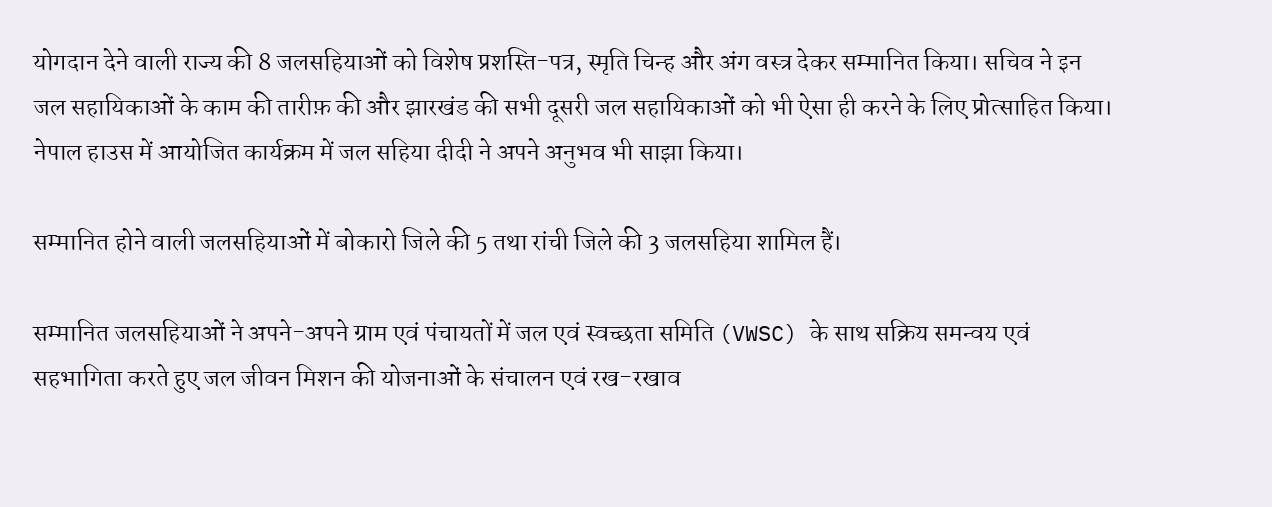योगदान देने वाली राज्य की 8 जलसहियाओं को विशेष प्रशस्ति-पत्र, स्मृति चिन्ह और अंग वस्त्र देकर सम्मानित किया। सचिव ने इन जल सहायिकाओं के काम की तारीफ़ की और झारखंड की सभी दूसरी जल सहायिकाओं को भी ऐसा ही करने के लिए प्रोत्साहित किया। नेपाल हाउस में आयोजित कार्यक्रम में जल सहिया दीदी ने अपने अनुभव भी साझा किया।

सम्मानित होने वाली जलसहियाओं में बोकारो जिले की 5 तथा रांची जिले की 3 जलसहिया शामिल हैं।

सम्मानित जलसहियाओं ने अपने-अपने ग्राम एवं पंचायतों में जल एवं स्वच्छता समिति (VWSC) के साथ सक्रिय समन्वय एवं सहभागिता करते हुए जल जीवन मिशन की योजनाओं के संचालन एवं रख-रखाव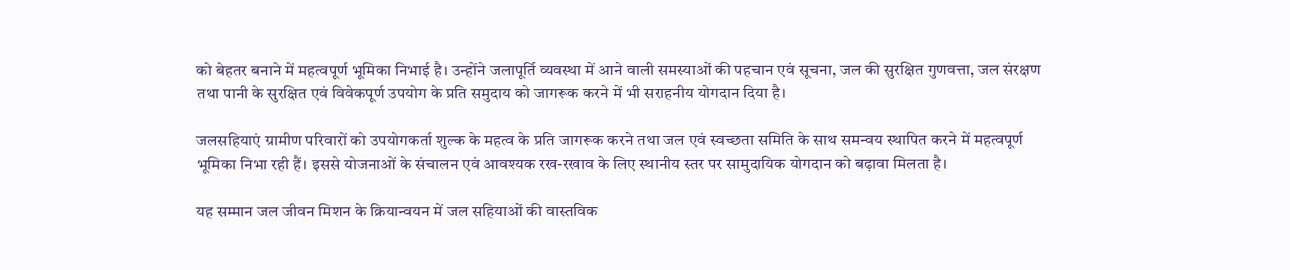को बेहतर बनाने में महत्वपूर्ण भूमिका निभाई है। उन्होंने जलापूर्ति व्यवस्था में आने वाली समस्याओं की पहचान एवं सूचना, जल की सुरक्षित गुणवत्ता, जल संरक्षण तथा पानी के सुरक्षित एवं विवेकपूर्ण उपयोग के प्रति समुदाय को जागरूक करने में भी सराहनीय योगदान दिया है।

जलसहियाएं ग्रामीण परिवारों को उपयोगकर्ता शुल्क के महत्व के प्रति जागरूक करने तथा जल एवं स्वच्छता समिति के साथ समन्वय स्थापित करने में महत्वपूर्ण भूमिका निभा रही हैं। इससे योजनाओं के संचालन एवं आवश्यक रख-रखाव के लिए स्थानीय स्तर पर सामुदायिक योगदान को बढ़ावा मिलता है।

यह सम्मान जल जीवन मिशन के क्रियान्वयन में जल सहियाओं की वास्तविक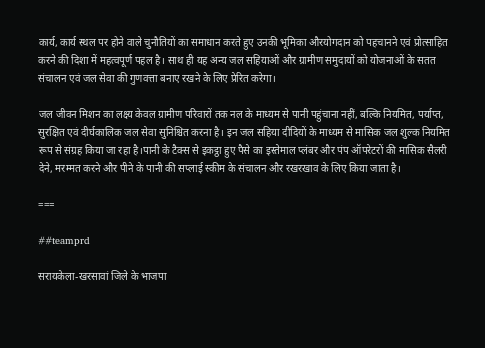कार्य, कार्य स्थल पर होने वाले चुनौतियों का समाधान करते हुए उनकी भूमिका औरयोगदान को पहचानने एवं प्रोत्साहित करने की दिशा में महत्वपूर्ण पहल है। साथ ही यह अन्य जल सहियाओं और ग्रामीण समुदायों को योजनाओं के सतत संचालन एवं जल सेवा की गुणवत्ता बनाए रखने के लिए प्रेरित करेगा।

जल जीवन मिशन का लक्ष्य केवल ग्रामीण परिवारों तक नल के माध्यम से पानी पहुंचाना नहीं, बल्कि नियमित, पर्याप्त, सुरक्षित एवं दीर्घकालिक जल सेवा सुनिश्चित करना है। इन जल सहिया दीदियों के माध्यम से मासिक जल शुल्क नियमित रूप से संग्रह किया जा रहा है।पानी के टैक्स से इकट्ठा हुए पैसे का इस्तेमाल प्लंबर और पंप ऑपरेटरों की मासिक सैलरी देने, मरम्मत करने और पीने के पानी की सप्लाई स्कीम के संचालन और रखरखाव के लिए किया जाता है।

===

##teamprd

सरायकेला-खरसावां जिले के भाजपा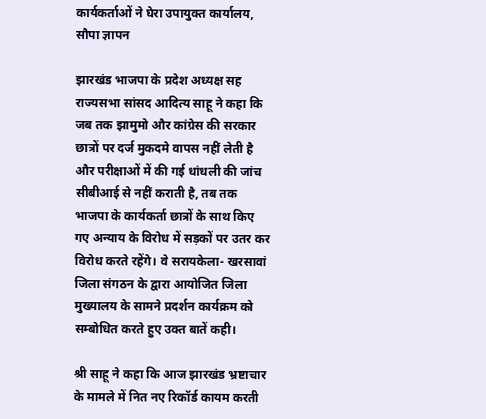कार्यकर्ताओं ने घेरा उपायुक्त कार्यालय, सौपा ज्ञापन

झारखंड भाजपा के प्रदेश अध्यक्ष सह राज्यसभा सांसद आदित्य साहू ने कहा कि जब तक झामुमो और कांग्रेस की सरकार छात्रों पर दर्ज मुकदमे वापस नहीं लेती है और परीक्षाओं में की गई धांधली की जांच सीबीआई से नहीं कराती है, तब तक भाजपा के कार्यकर्ता छात्रों के साथ किए गए अन्याय के विरोध में सड़कों पर उतर कर विरोध करते रहेंगे। वे सरायकेला- खरसावां जिला संगठन के द्वारा आयोजित जिला मुख्यालय के सामने प्रदर्शन कार्यक्रम को सम्बोधित करते हुए उक्त बातें कही।

श्री साहू ने कहा कि आज झारखंड भ्रष्टाचार के मामले में नित नए रिकॉर्ड कायम करती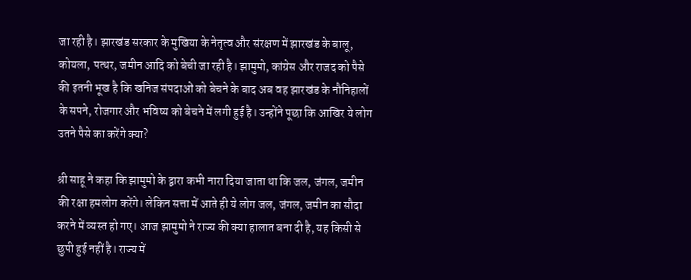जा रही है। झारखंड सरकार के मुखिया के नेतृत्व और संरक्षण में झारखंड के बालू, कोयला, पत्थर, जमीन आदि को बेची जा रही है। झामुमो, कांग्रेस और राजद को पैसे की इतनी भूख है कि खनिज संपदाओं को बेचने के बाद अब वह झारखंड के नौनिहालों के सपने, रोजगार और भविष्य को बेचने में लगी हुई है। उन्होंने पूछा कि आखिर ये लोग उतने पैसे का करेंगे क्या?

श्री साहू ने कहा कि झामुमो के द्वारा कभी नारा दिया जाता था कि जल, जंगल, जमीन की रक्षा हमलोग करेंगे। लेकिन सत्ता में आते ही ये लोग जल, जंगल, जमीन का सौदा करने में व्यस्त हो गए। आज झामुमो ने राज्य की क्या हालात बना दी है, यह किसी से छुपी हुई नहीं है। राज्य में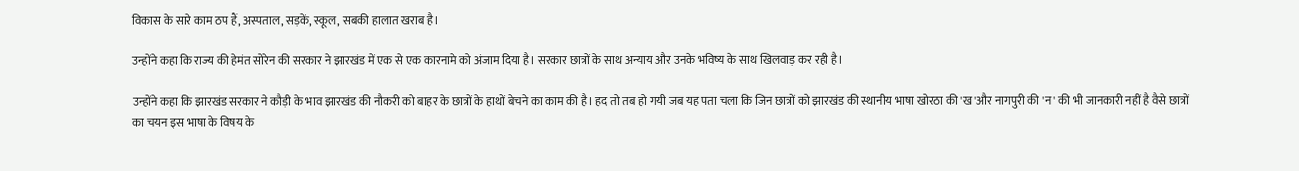विकास के सारे काम ठप हैं, अस्पताल, सड़कें, स्कूल, सबकी हालात खराब है।

उन्होंने कहा कि राज्य की हेमंत सोरेन की सरकार ने झारखंड में एक से एक कारनामे को अंजाम दिया है। सरकार छात्रों के साथ अन्याय और उनके भविष्य के साथ खिलवाड़ कर रही है।

उन्होंने कहा कि झारखंड सरकार ने कौड़ी के भाव झारखंड की नौकरी को बाहर के छात्रों के हाथों बेचने का काम की है। हद तो तब हो गयी जब यह पता चला कि जिन छात्रों को झारखंड की स्थानीय भाषा खोरठा की 'ख'और नागपुरी की 'न' की भी जानकारी नहीं है वैसे छात्रों का चयन इस भाषा के विषय के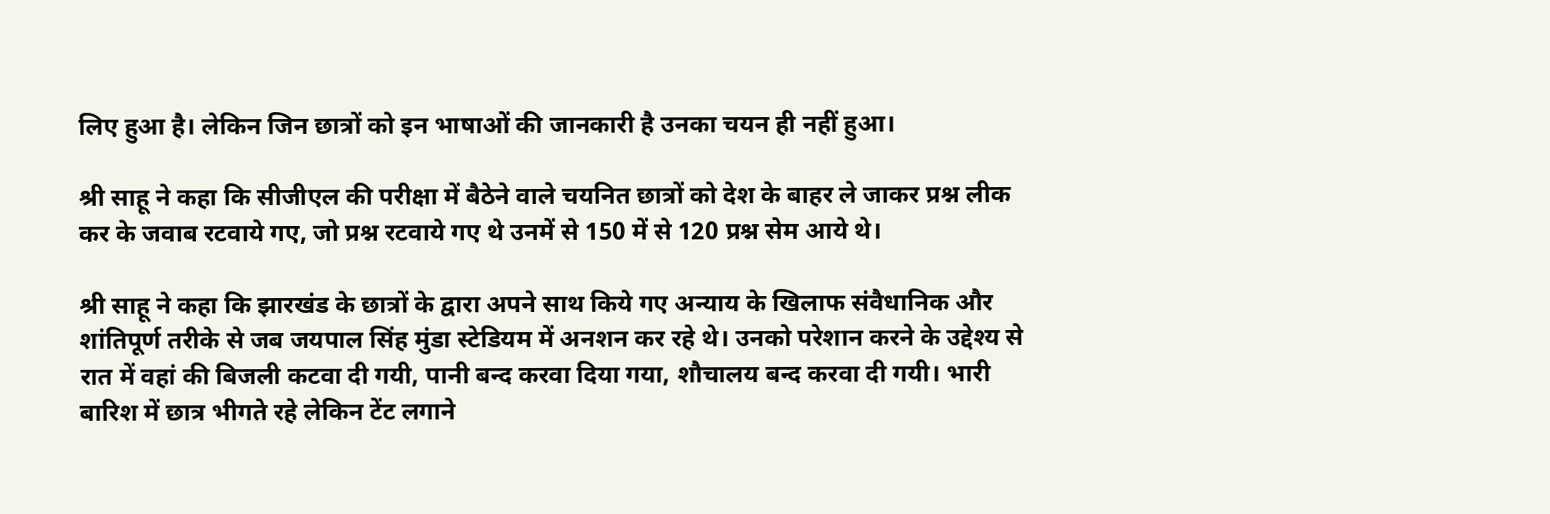लिए हुआ है। लेकिन जिन छात्रों को इन भाषाओं की जानकारी है उनका चयन ही नहीं हुआ।

श्री साहू ने कहा कि सीजीएल की परीक्षा में बैठेने वाले चयनित छात्रों को देश के बाहर ले जाकर प्रश्न लीक कर के जवाब रटवाये गए, जो प्रश्न रटवाये गए थे उनमें से 150 में से 120 प्रश्न सेम आये थे।

श्री साहू ने कहा कि झारखंड के छात्रों के द्वारा अपने साथ किये गए अन्याय के खिलाफ संवैधानिक और शांतिपूर्ण तरीके से जब जयपाल सिंह मुंडा स्टेडियम में अनशन कर रहे थे। उनको परेशान करने के उद्देश्य से रात में वहां की बिजली कटवा दी गयी, पानी बन्द करवा दिया गया, शौचालय बन्द करवा दी गयी। भारी बारिश में छात्र भीगते रहे लेकिन टेंट लगाने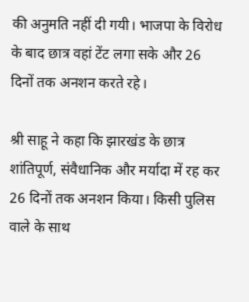की अनुमति नहीं दी गयी। भाजपा के विरोध के बाद छात्र वहां टेंट लगा सके और 26 दिनों तक अनशन करते रहे।

श्री साहू ने कहा कि झारखंड के छात्र शांतिपूर्ण, संवैधानिक और मर्यादा में रह कर 26 दिनों तक अनशन किया। किसी पुलिस वाले के साथ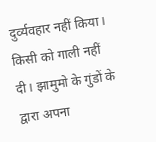दुर्व्यवहार नहीं किया। किसी को गाली नहीं दी। झामुमो के गुंडों के द्वारा अपना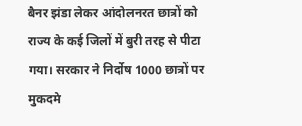बैनर झंडा लेकर आंदोलनरत छात्रों को राज्य के कई जिलों में बुरी तरह से पीटा गया। सरकार ने निर्दोष 1000 छात्रों पर मुकदमे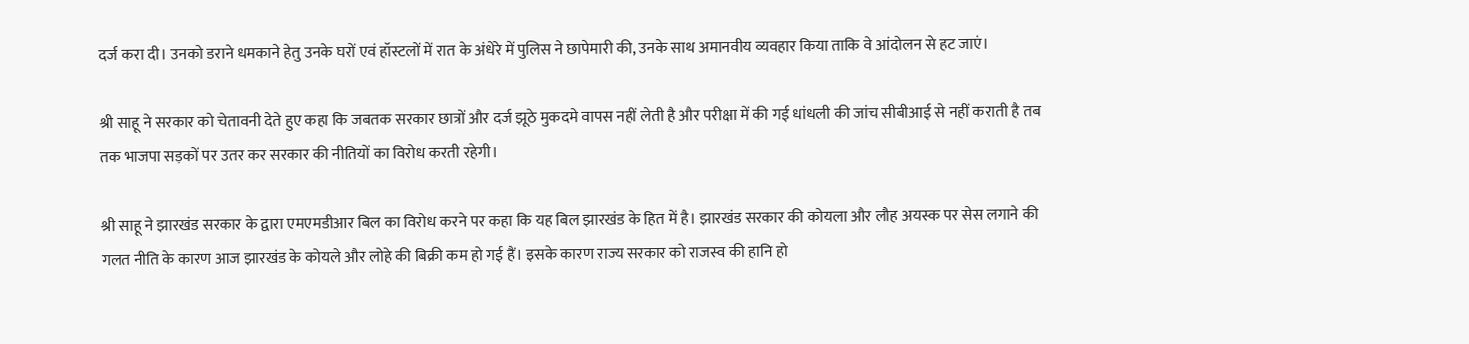दर्ज करा दी। उनको डराने धमकाने हेतु उनके घरों एवं हॉस्टलों में रात के अंधेरे में पुलिस ने छापेमारी की, उनके साथ अमानवीय व्यवहार किया ताकि वे आंदोलन से हट जाएं।

श्री साहू ने सरकार को चेतावनी देते हुए कहा कि जबतक सरकार छात्रों और दर्ज झूठे मुकदमे वापस नहीं लेती है और परीक्षा में की गई धांधली की जांच सीबीआई से नहीं कराती है तब तक भाजपा सड़कों पर उतर कर सरकार की नीतियों का विरोध करती रहेगी।

श्री साहू ने झारखंड सरकार के द्वारा एमएमडीआर बिल का विरोध करने पर कहा कि यह बिल झारखंड के हित में है। झारखंड सरकार की कोयला और लौह अयस्क पर सेस लगाने की गलत नीति के कारण आज झारखंड के कोयले और लोहे की बिक्री कम हो गई हैं। इसके कारण राज्य सरकार को राजस्व की हानि हो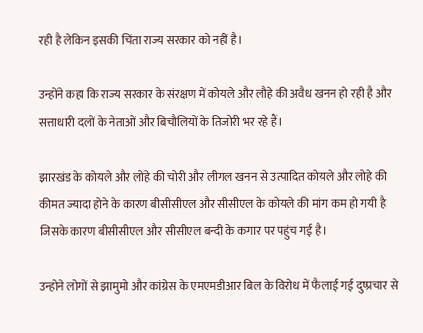रही है लेकिन इसकी चिंता राज्य सरकार को नहीं है।

उन्होंने कहा कि राज्य सरकार के संरक्षण में कोयले और लौहे की अवैध खनन हो रही है और सत्ताधारी दलों के नेताओं और बिचौलियों के तिजोरी भर रहे हैं।

झारखंड के कोयले और लोहे की चोरी और लीगल खनन से उत्पादित कोयले और लोहे की कीमत ज्यादा होने के कारण बीसीसीएल और सीसीएल के कोयले की मांग कम हो गयी है जिसके कारण बीसीसीएल और सीसीएल बन्दी के कगार पर पहुंच गई है।

उन्होने लोगों से झामुमो और कांग्रेस के एमएमडीआर बिल के विरोध में फैलाई गई दुष्प्रचार से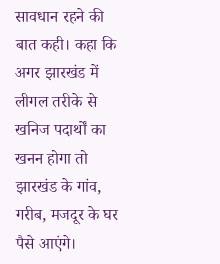सावधान रहने की बात कही। कहा कि अगर झारखंड में लीगल तरीके से खनिज पदार्थों का खनन होगा तो झारखंड के गांव, गरीब, मजदूर के घर पैसे आएंगे।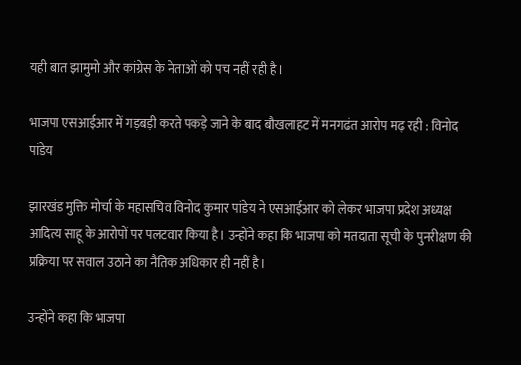यही बात झामुमो और कांग्रेस के नेताओं को पच नहीं रही है।

भाजपा एसआईआर में गड़बड़ी करते पकड़े जाने के बाद बौखलाहट में मनगढंत आरोप मढ़ रही : विनोद पांडेय

झारखंड मुक्ति मोर्चा के महासचिव विनोद कुमार पांडेय ने एसआईआर को लेकर भाजपा प्रदेश अध्यक्ष आदित्य साहू के आरोपों पर पलटवार किया है। उन्होंने कहा कि भाजपा को मतदाता सूची के पुनरीक्षण की प्रक्रिया पर सवाल उठाने का नैतिक अधिकार ही नहीं है।

उन्होंने कहा कि भाजपा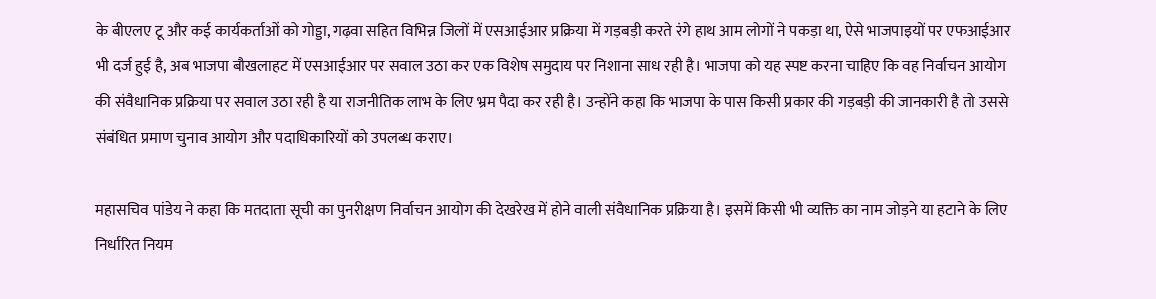के बीएलए टू और कई कार्यकर्ताओं को गोड्डा, गढ़वा सहित विभिन्न जिलों में एसआईआर प्रक्रिया में गड़बड़ी करते रंगे हाथ आम लोगों ने पकड़ा था, ऐसे भाजपाइयों पर एफआईआर भी दर्ज हुई है, अब भाजपा बौखलाहट में एसआईआर पर सवाल उठा कर एक विशेष समुदाय पर निशाना साध रही है। भाजपा को यह स्पष्ट करना चाहिए कि वह निर्वाचन आयोग की संवैधानिक प्रक्रिया पर सवाल उठा रही है या राजनीतिक लाभ के लिए भ्रम पैदा कर रही है। उन्होंने कहा कि भाजपा के पास किसी प्रकार की गड़बड़ी की जानकारी है तो उससे संबंधित प्रमाण चुनाव आयोग और पदाधिकारियों को उपलब्ध कराए।

महासचिव पांडेय ने कहा कि मतदाता सूची का पुनरीक्षण निर्वाचन आयोग की देखरेख में होने वाली संवैधानिक प्रक्रिया है। इसमें किसी भी व्यक्ति का नाम जोड़ने या हटाने के लिए निर्धारित नियम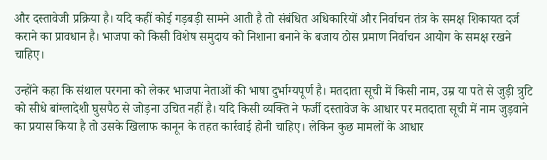और दस्तावेजी प्रक्रिया है। यदि कहीं कोई गड़बड़ी सामने आती है तो संबंधित अधिकारियों और निर्वाचन तंत्र के समक्ष शिकायत दर्ज कराने का प्रावधान है। भाजपा को किसी विशेष समुदाय को निशाना बनाने के बजाय ठोस प्रमाण निर्वाचन आयोग के समक्ष रखने चाहिए।

उन्होंने कहा कि संथाल परगना को लेकर भाजपा नेताओं की भाषा दुर्भाग्यपूर्ण है। मतदाता सूची में किसी नाम, उम्र या पते से जुड़ी त्रुटि को सीधे बांग्लादेशी घुसपैठ से जोड़ना उचित नहीं है। यदि किसी व्यक्ति ने फर्जी दस्तावेज के आधार पर मतदाता सूची में नाम जुड़वाने का प्रयास किया है तो उसके खिलाफ कानून के तहत कार्रवाई होनी चाहिए। लेकिन कुछ मामलों के आधार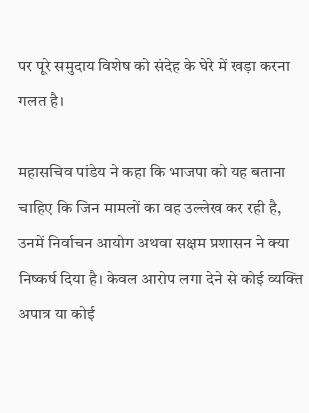पर पूरे समुदाय विशेष को संदेह के घेरे में खड़ा करना गलत है।

महासचिव पांडेय ने कहा कि भाजपा को यह बताना चाहिए कि जिन मामलों का वह उल्लेख कर रही है, उनमें निर्वाचन आयोग अथवा सक्षम प्रशासन ने क्या निष्कर्ष दिया है। केवल आरोप लगा देने से कोई व्यक्ति अपात्र या कोई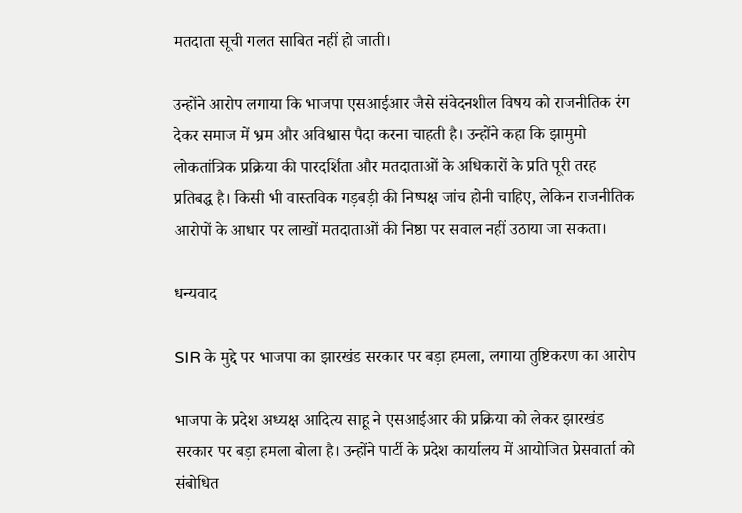मतदाता सूची गलत साबित नहीं हो जाती।

उन्होंने आरोप लगाया कि भाजपा एसआईआर जैसे संवेदनशील विषय को राजनीतिक रंग देकर समाज में भ्रम और अविश्वास पैदा करना चाहती है। उन्होंने कहा कि झामुमो लोकतांत्रिक प्रक्रिया की पारदर्शिता और मतदाताओं के अधिकारों के प्रति पूरी तरह प्रतिबद्ध है। किसी भी वास्तविक गड़बड़ी की निष्पक्ष जांच होनी चाहिए, लेकिन राजनीतिक आरोपों के आधार पर लाखों मतदाताओं की निष्ठा पर सवाल नहीं उठाया जा सकता।

धन्यवाद

SIR के मुद्दे पर भाजपा का झारखंड सरकार पर बड़ा हमला, लगाया तुष्टिकरण का आरोप

भाजपा के प्रदेश अध्यक्ष आदित्य साहू ने एसआईआर की प्रक्रिया को लेकर झारखंड सरकार पर बड़ा हमला बोला है। उन्होंने पार्टी के प्रदेश कार्यालय में आयोजित प्रेसवार्ता को संबोधित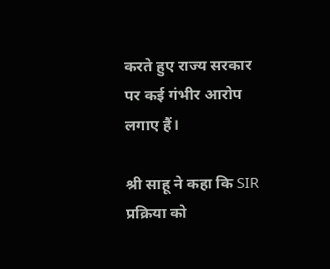करते हुए राज्य सरकार पर कई गंभीर आरोप लगाए हैं।

श्री साहू ने कहा कि SIR प्रक्रिया को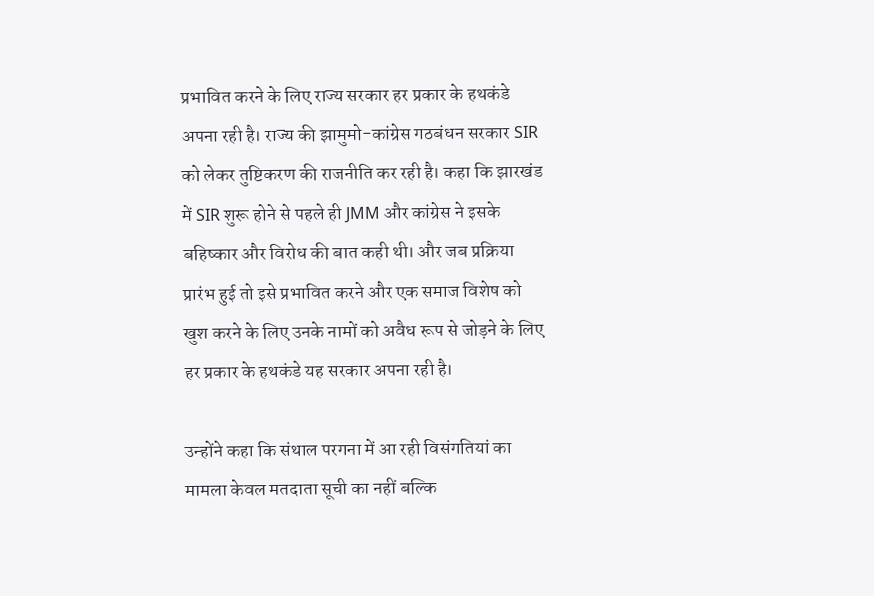प्रभावित करने के लिए राज्य सरकार हर प्रकार के हथकंडे अपना रही है। राज्य की झामुमो-कांग्रेस गठबंधन सरकार SIR को लेकर तुष्टिकरण की राजनीति कर रही है। कहा कि झारखंड में SIR शुरू होने से पहले ही JMM और कांग्रेस ने इसके बहिष्कार और विरोध की बात कही थी। और जब प्रक्रिया प्रारंभ हुई तो इसे प्रभावित करने और एक समाज विशेष को खुश करने के लिए उनके नामों को अवैध रूप से जोड़ने के लिए हर प्रकार के हथकंडे यह सरकार अपना रही है।

उन्होंने कहा कि संथाल परगना में आ रही विसंगतियां का मामला केवल मतदाता सूची का नहीं बल्कि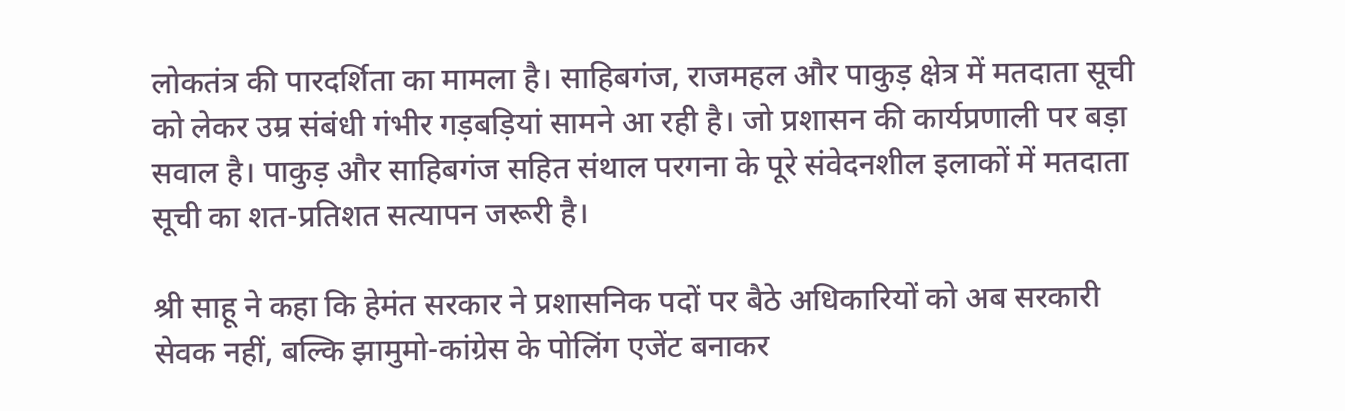लोकतंत्र की पारदर्शिता का मामला है। साहिबगंज, राजमहल और पाकुड़ क्षेत्र में मतदाता सूची को लेकर उम्र संबंधी गंभीर गड़बड़ियां सामने आ रही है। जो प्रशासन की कार्यप्रणाली पर बड़ा सवाल है। पाकुड़ और साहिबगंज सहित संथाल परगना के पूरे संवेदनशील इलाकों में मतदाता सूची का शत-प्रतिशत सत्यापन जरूरी है।

श्री साहू ने कहा कि हेमंत सरकार ने प्रशासनिक पदों पर बैठे अधिकारियों को अब सरकारी सेवक नहीं, बल्कि झामुमो-कांग्रेस के पोलिंग एजेंट बनाकर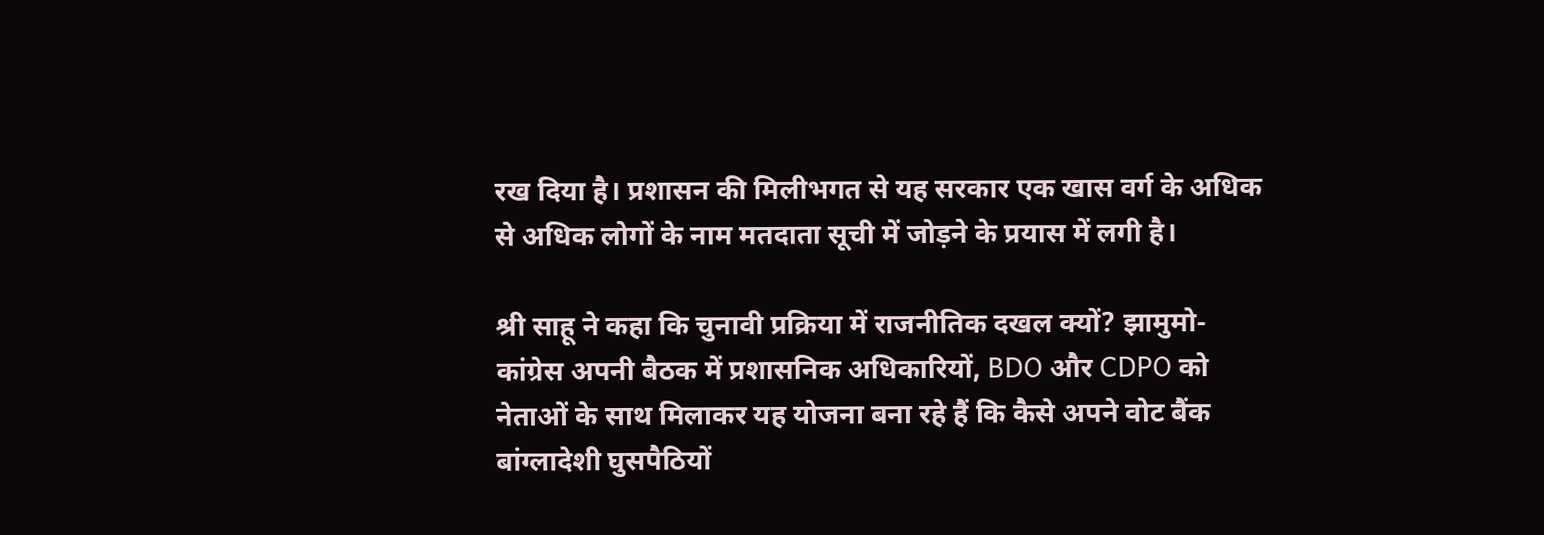रख दिया है। प्रशासन की मिलीभगत से यह सरकार एक खास वर्ग के अधिक से अधिक लोगों के नाम मतदाता सूची में जोड़ने के प्रयास में लगी है।

श्री साहू ने कहा कि चुनावी प्रक्रिया में राजनीतिक दखल क्यों? झामुमो-कांग्रेस अपनी बैठक में प्रशासनिक अधिकारियों, BDO और CDPO को नेताओं के साथ मिलाकर यह योजना बना रहे हैं कि कैसे अपने वोट बैंक बांग्लादेशी घुसपैठियों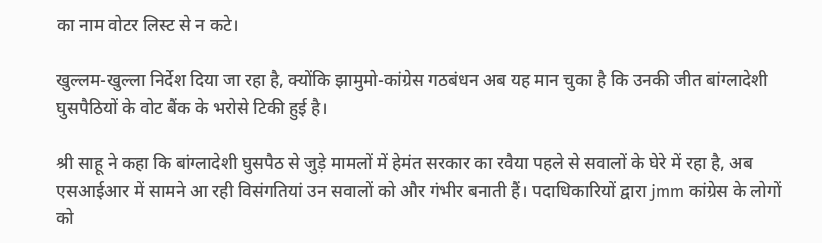का नाम वोटर लिस्ट से न कटे।

खुल्लम-खुल्ला निर्देश दिया जा रहा है, क्योंकि झामुमो-कांग्रेस गठबंधन अब यह मान चुका है कि उनकी जीत बांग्लादेशी घुसपैठियों के वोट बैंक के भरोसे टिकी हुई है।

श्री साहू ने कहा कि बांग्लादेशी घुसपैठ से जुड़े मामलों में हेमंत सरकार का रवैया पहले से सवालों के घेरे में रहा है, अब एसआईआर में सामने आ रही विसंगतियां उन सवालों को और गंभीर बनाती हैं। पदाधिकारियों द्वारा jmm कांग्रेस के लोगों को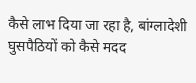कैसे लाभ दिया जा रहा है, बांग्लादेशी घुसपैठियों को कैसे मदद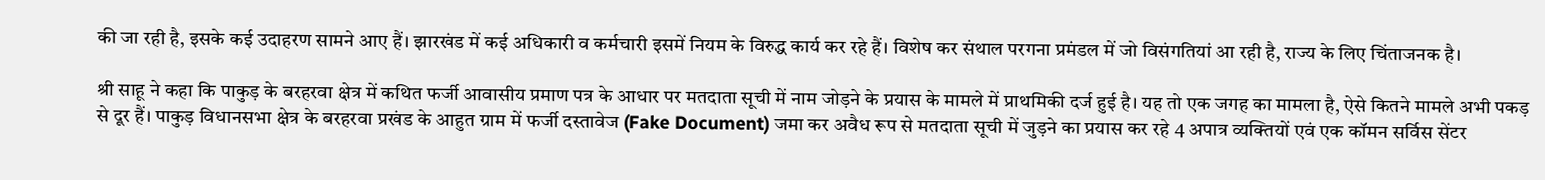की जा रही है, इसके कई उदाहरण सामने आए हैं। झारखंड में कई अधिकारी व कर्मचारी इसमें नियम के विरुद्ध कार्य कर रहे हैं। विशेष कर संथाल परगना प्रमंडल में जो विसंगतियां आ रही है, राज्य के लिए चिंताजनक है।

श्री साहू ने कहा कि पाकुड़ के बरहरवा क्षेत्र में कथित फर्जी आवासीय प्रमाण पत्र के आधार पर मतदाता सूची में नाम जोड़ने के प्रयास के मामले में प्राथमिकी दर्ज हुई है। यह तो एक जगह का मामला है, ऐसे कितने मामले अभी पकड़ से दूर हैं। पाकुड़ विधानसभा क्षेत्र के बरहरवा प्रखंड के आहुत ग्राम में फर्जी दस्तावेज (Fake Document) जमा कर अवैध रूप से मतदाता सूची में जुड़ने का प्रयास कर रहे 4 अपात्र व्यक्तियों एवं एक कॉमन सर्विस सेंटर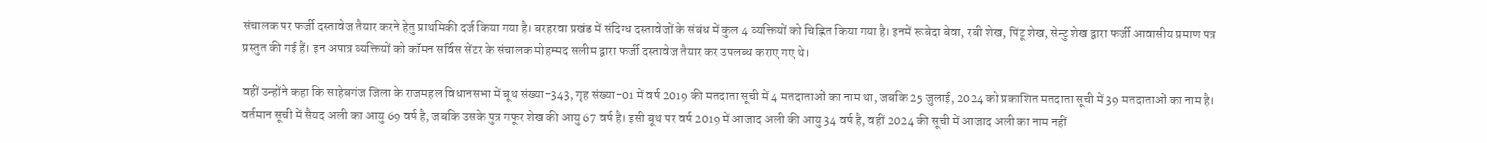संचालक पर फर्जी दस्तावेज तैयार करने हेतु प्राथमिकी दर्ज किया गया है। बरहरवा प्रखंड में संदिग्ध दस्तावेजों के संबंध में कुल 4 व्यक्तियों को चिह्नित किया गया है। इनमें रूबेदा बेवा, रबी शेख, पिंटू शेख, सेन्टु शेख द्वारा फर्जी आवासीय प्रमाण पत्र प्रस्तुत की गई हैं। इन अपात्र व्यक्तियों को कॉमन सर्विस सेंटर के संचालक मोहम्मद सलीम द्वारा फर्जी दस्तावेज तैयार कर उपलब्ध कराए गए थे।

वहीं उन्होंने कहा कि साहेबगंज जिला के राजमहल विधानसभा में बूथ संख्या-343, गृह संख्या-01 में वर्ष 2019 की मतदाता सूची में 4 मतदाताओं का नाम था, जबकि 25 जुलाई, 2024 को प्रकाशित मतदाता सूची में 39 मतदाताओं का नाम है। वर्तमान सूची में सैयद अली का आयु 69 वर्ष है, जबकि उसके पुत्र गफूर शेख की आयु 67 वर्ष है। इसी बूथ पर वर्ष 2019 में आजाद अली की आयु 34 वर्ष है, वहीं 2024 की सूची में आजाद अली का नाम नहीं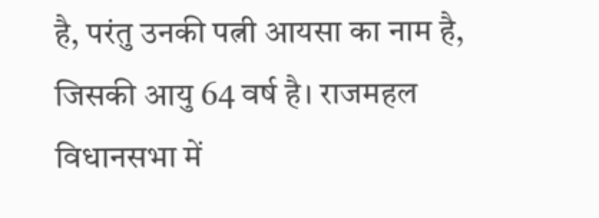है, परंतु उनकी पत्नी आयसा का नाम है, जिसकी आयु 64 वर्ष है। राजमहल विधानसभा में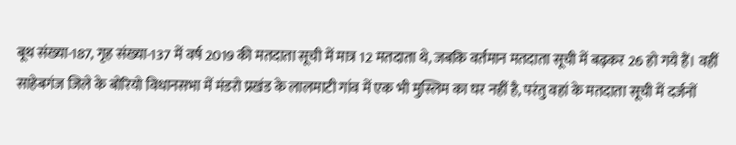बूथ संख्या-187, गृह संख्या-137 में वर्ष 2019 की मतदाता सूची में मात्र 12 मतदाता थे, जबकि वर्तमान मतदाता सूची में बढ़कर 26 हो गये हैं। वहीं साहेबगंज जिले के बोरियो विधानसभा में मंडरो प्रखंड के लालमाटी गांव में एक भी मुस्लिम का घर नहीं है, परंतु वहां के मतदाता सूची में दर्जनों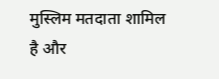मुस्लिम मतदाता शामिल है और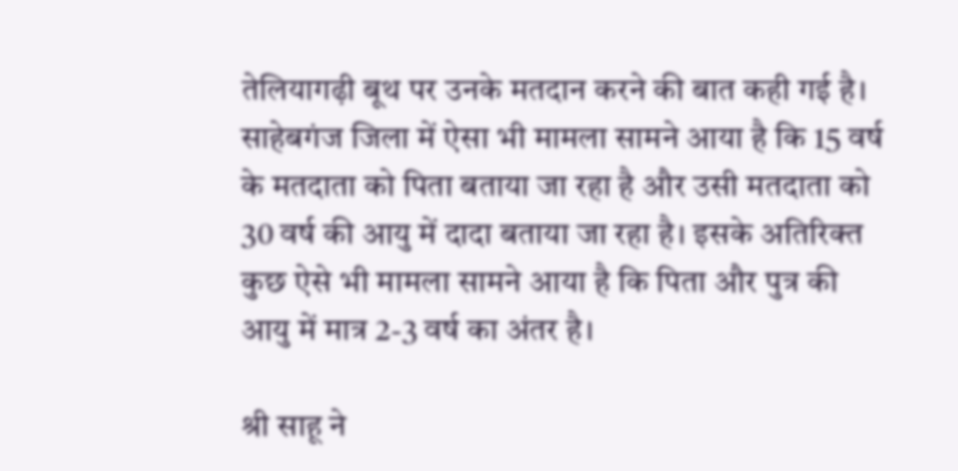तेलियागढ़ी बूथ पर उनके मतदान करने की बात कही गई है। साहेबगंज जिला में ऐसा भी मामला सामने आया है कि 15 वर्ष के मतदाता को पिता बताया जा रहा है और उसी मतदाता को 30 वर्ष की आयु में दादा बताया जा रहा है। इसके अतिरिक्त कुछ ऐसे भी मामला सामने आया है कि पिता और पुत्र की आयु में मात्र 2-3 वर्ष का अंतर है।

श्री साहू ने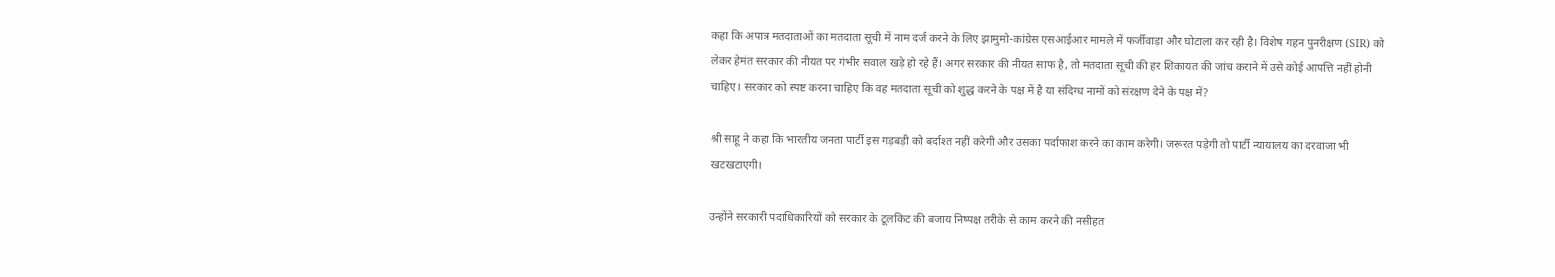कहा कि अपात्र मतदाताओं का मतदाता सूची में नाम दर्ज करने के लिए झामुमो-कांग्रेस एसआईआर मामले में फर्जीवाड़ा और घोटाला कर रही है। विशेष गहन पुनरीक्षण (SIR) को लेकर हेमंत सरकार की नीयत पर गंभीर सवाल खड़े हो रहे हैं। अगर सरकार की नीयत साफ है, तो मतदाता सूची की हर शिकायत की जांच कराने में उसे कोई आपत्ति नहीं होनी चाहिए। सरकार को स्पष्ट करना चाहिए कि वह मतदाता सूची को शुद्ध करने के पक्ष में है या संदिग्ध नामों को संरक्षण देने के पक्ष में?

श्री साहू ने कहा कि भारतीय जनता पार्टी इस गड़बड़ी को बर्दाश्त नहीं करेगी और उसका पर्दाफाश करने का काम करेगी। जरूरत पड़ेगी तो पार्टी न्यायालय का दरवाजा भी खटखटाएगी।

उन्होंने सरकारी पदाधिकारियों को सरकार के टूलकिट की बजाय निष्पक्ष तरीके से काम करने की नसीहत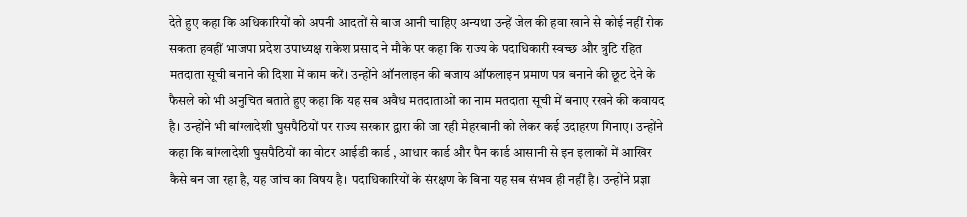देते हुए कहा कि अधिकारियों को अपनी आदतों से बाज आनी चाहिए अन्यथा उन्हें जेल की हवा खाने से कोई नहीं रोक सकता हवहीं भाजपा प्रदेश उपाध्यक्ष राकेश प्रसाद ने मौके पर कहा कि राज्य के पदाधिकारी स्वच्छ और त्रुटि रहित मतदाता सूची बनाने की दिशा में काम करें। उन्होंने ऑनलाइन की बजाय ऑफलाइन प्रमाण पत्र बनाने की छूट देने के फैसले को भी अनुचित बताते हुए कहा कि यह सब अवैध मतदाताओं का नाम मतदाता सूची में बनाए रखने की कवायद है। उन्होंने भी बांग्लादेशी घुसपैठियों पर राज्य सरकार द्वारा की जा रही मेहरबानी को लेकर कई उदाहरण गिनाए। उन्होंने कहा कि बांग्लादेशी घुसपैठियों का वोटर आईडी कार्ड , आधार कार्ड और पैन कार्ड आसानी से इन इलाकों में आखिर कैसे बन जा रहा है, यह जांच का विषय है। पदाधिकारियों के संरक्षण के बिना यह सब संभव ही नहीं है। उन्होंने प्रज्ञा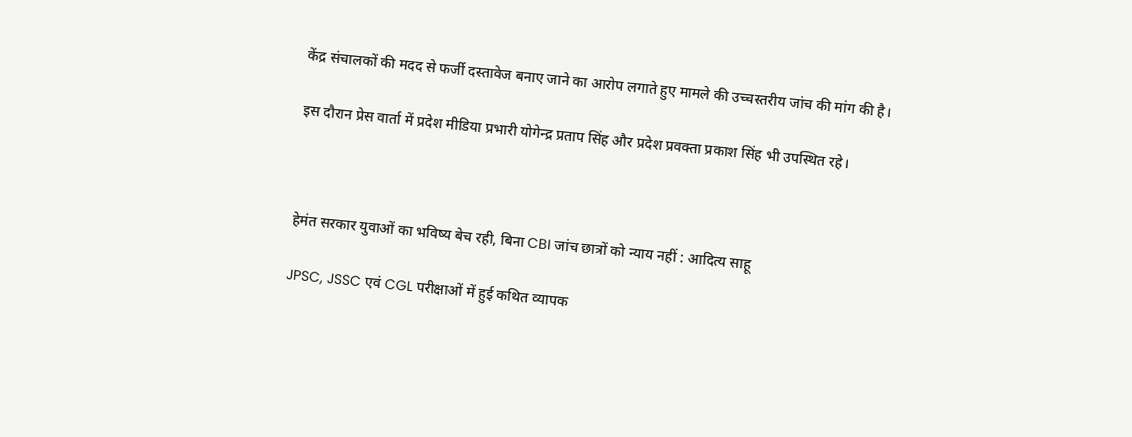केंद्र संचालकों की मदद से फर्जी दस्तावेज बनाए जाने का आरोप लगाते हुए मामले की उच्चस्तरीय जांच की मांग की है।

इस दौरान प्रेस वार्ता में प्रदेश मीडिया प्रभारी योगेन्द्र प्रताप सिंह और प्रदेश प्रवक्ता प्रकाश सिंह भी उपस्थित रहे।



हेमंत सरकार युवाओं का भविष्य बेच रही, बिना CBI जांच छात्रों को न्याय नहीं : आदित्य साहू

JPSC, JSSC एवं CGL परीक्षाओं में हुई कथित व्यापक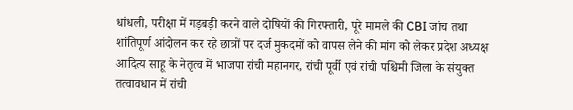धांधली, परीक्षा में गड़बड़ी करने वाले दोषियों की गिरफ्तारी, पूरे मामले की CBI जांच तथा शांतिपूर्ण आंदोलन कर रहे छात्रों पर दर्ज मुकदमों को वापस लेने की मांग को लेकर प्रदेश अध्यक्ष आदित्य साहू के नेतृत्व में भाजपा रांची महानगर, रांची पूर्वी एवं रांची पश्चिमी जिला के संयुक्त तत्वावधान में रांची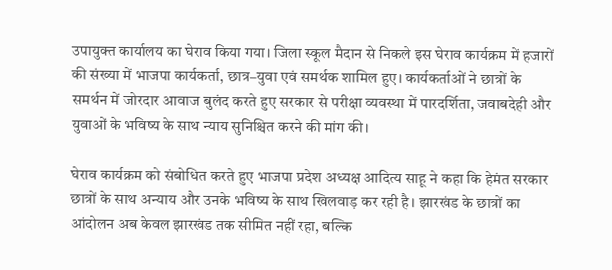उपायुक्त कार्यालय का घेराव किया गया। जिला स्कूल मैदान से निकले इस घेराव कार्यक्रम में हजारों की संख्या में भाजपा कार्यकर्ता, छात्र–युवा एवं समर्थक शामिल हुए। कार्यकर्ताओं ने छात्रों के समर्थन में जोरदार आवाज बुलंद करते हुए सरकार से परीक्षा व्यवस्था में पारदर्शिता, जवाबदेही और युवाओं के भविष्य के साथ न्याय सुनिश्चित करने की मांग की।

घेराव कार्यक्रम को संबोधित करते हुए भाजपा प्रदेश अध्यक्ष आदित्य साहू ने कहा कि हेमंत सरकार छात्रों के साथ अन्याय और उनके भविष्य के साथ खिलवाड़ कर रही है। झारखंड के छात्रों का आंदोलन अब केवल झारखंड तक सीमित नहीं रहा, बल्कि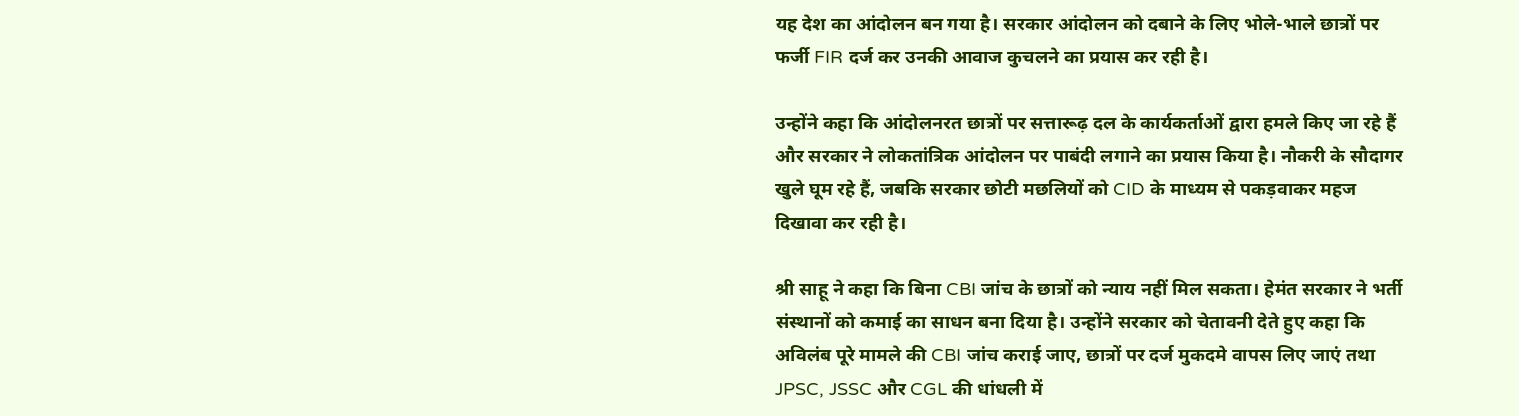यह देश का आंदोलन बन गया है। सरकार आंदोलन को दबाने के लिए भोले-भाले छात्रों पर फर्जी FIR दर्ज कर उनकी आवाज कुचलने का प्रयास कर रही है।

उन्होंने कहा कि आंदोलनरत छात्रों पर सत्तारूढ़ दल के कार्यकर्ताओं द्वारा हमले किए जा रहे हैं और सरकार ने लोकतांत्रिक आंदोलन पर पाबंदी लगाने का प्रयास किया है। नौकरी के सौदागर खुले घूम रहे हैं, जबकि सरकार छोटी मछलियों को CID के माध्यम से पकड़वाकर महज दिखावा कर रही है।

श्री साहू ने कहा कि बिना CBI जांच के छात्रों को न्याय नहीं मिल सकता। हेमंत सरकार ने भर्ती संस्थानों को कमाई का साधन बना दिया है। उन्होंने सरकार को चेतावनी देते हुए कहा कि अविलंब पूरे मामले की CBI जांच कराई जाए, छात्रों पर दर्ज मुकदमे वापस लिए जाएं तथा JPSC, JSSC और CGL की धांधली में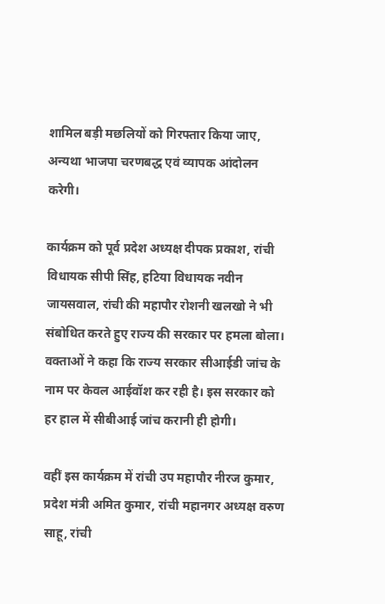शामिल बड़ी मछलियों को गिरफ्तार किया जाए, अन्यथा भाजपा चरणबद्ध एवं व्यापक आंदोलन करेगी।

कार्यक्रम को पूर्व प्रदेश अध्यक्ष दीपक प्रकाश, रांची विधायक सीपी सिंह, हटिया विधायक नवीन जायसवाल, रांची की महापौर रोशनी खलखो ने भी संबोधित करते हुए राज्य की सरकार पर हमला बोला। वक्ताओं ने कहा कि राज्य सरकार सीआईडी जांच के नाम पर केवल आईवॉश कर रही है। इस सरकार को हर हाल में सीबीआई जांच करानी ही होगी।

वहीं इस कार्यक्रम में रांची उप महापौर नीरज कुमार, प्रदेश मंत्री अमित कुमार, रांची महानगर अध्यक्ष वरुण साहू, रांची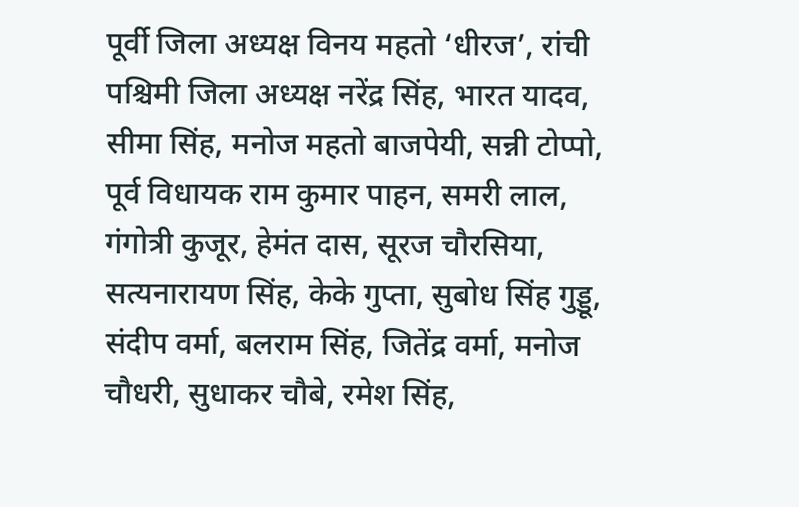पूर्वी जिला अध्यक्ष विनय महतो ‘धीरज’, रांची पश्चिमी जिला अध्यक्ष नरेंद्र सिंह, भारत यादव, सीमा सिंह, मनोज महतो बाजपेयी, सन्नी टोप्पो, पूर्व विधायक राम कुमार पाहन, समरी लाल, गंगोत्री कुजूर, हेमंत दास, सूरज चौरसिया, सत्यनारायण सिंह, केके गुप्ता, सुबोध सिंह गुड्डू, संदीप वर्मा, बलराम सिंह, जितेंद्र वर्मा, मनोज चौधरी, सुधाकर चौबे, रमेश सिंह,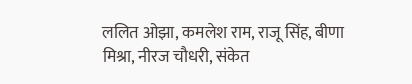ललित ओझा, कमलेश राम, राजू सिंह, बीणा मिश्रा, नीरज चौधरी, संकेत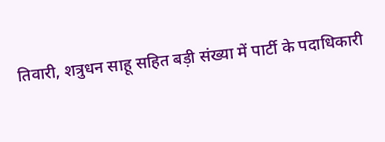तिवारी, शत्रुधन साहू सहित बड़ी संख्या में पार्टी के पदाधिकारी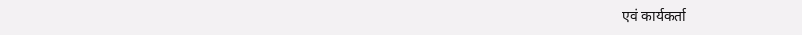एवं कार्यकर्ता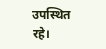उपस्थित रहे।